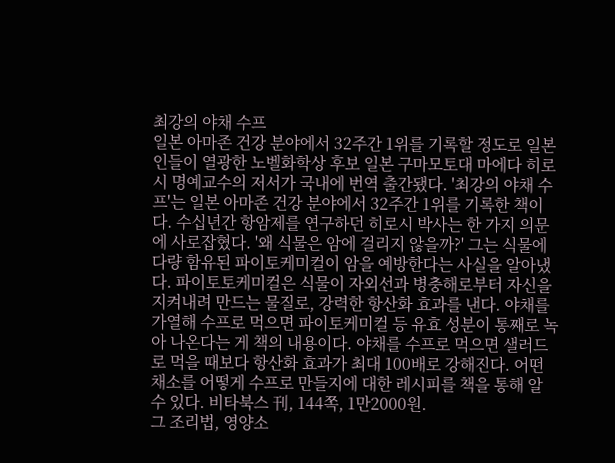최강의 야채 수프
일본 아마존 건강 분야에서 32주간 1위를 기록할 정도로 일본인들이 열광한 노벨화학상 후보 일본 구마모토대 마에다 히로시 명예교수의 저서가 국내에 번역 출간됐다. '최강의 야채 수프'는 일본 아마존 건강 분야에서 32주간 1위를 기록한 책이다. 수십년간 항암제를 연구하던 히로시 박사는 한 가지 의문에 사로잡혔다. '왜 식물은 암에 걸리지 않을까?' 그는 식물에 다량 함유된 파이토케미컬이 암을 예방한다는 사실을 알아냈다. 파이토토케미컬은 식물이 자외선과 병충해로부터 자신을 지켜내려 만드는 물질로, 강력한 항산화 효과를 낸다. 야채를 가열해 수프로 먹으면 파이토케미컬 등 유효 성분이 통째로 녹아 나온다는 게 책의 내용이다. 야채를 수프로 먹으면 샐러드로 먹을 때보다 항산화 효과가 최대 100배로 강해진다. 어떤 채소를 어떻게 수프로 만들지에 대한 레시피를 책을 통해 알 수 있다. 비타북스 刊, 144쪽, 1만2000원.
그 조리법, 영양소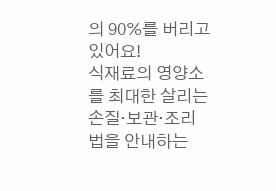의 90%를 버리고 있어요!
식재료의 영양소를 최대한 살리는 손질·보관·조리법을 안내하는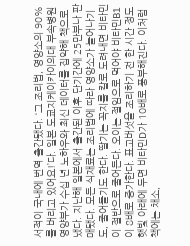서적이 국내에 번역 출간됐다. ‘그 조리법, 영양소의 90%를 버리고 있어요!’다. 일본 도쿄지케이카이의대 부속병원 영양부가 수십 년 노하우와 최신 데이터를 집약해 책으로 냈다. 지난해 일본에서 출간된 이후 단기간에 25만부나 판매됐다. 모든 식재료는 조리법에 따라 영양소가 늘어나기도, 줄어들기도 한다. 딸기는 꼭지를 칼로 도려내면 비타민이 절반으로 줄어든다. 오이는 절임으로 먹어야 비타민B1이 8배로 증가한다. 표고버섯을 조리하기 전 한 시간 정도 햇빛 아래에 두면 비타민D가 10배로 풍부해진다. 이처럼 책에는 채소,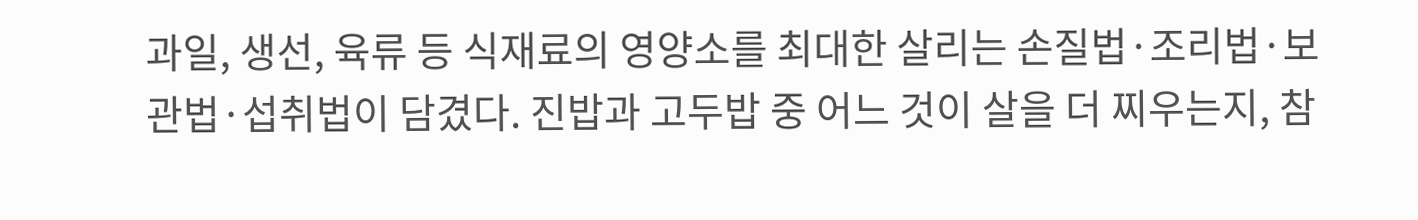과일, 생선, 육류 등 식재료의 영양소를 최대한 살리는 손질법·조리법·보관법·섭취법이 담겼다. 진밥과 고두밥 중 어느 것이 살을 더 찌우는지, 참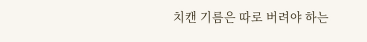치캔 기름은 따로 버려야 하는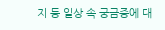지 등 일상 속 궁금증에 대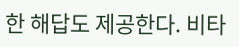한 해답도 제공한다. 비타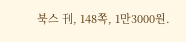북스 刊, 148쪽, 1만3000원.